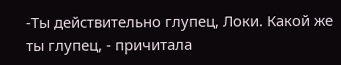-Ты действительно глупец, Локи. Какой же ты глупец, - причитала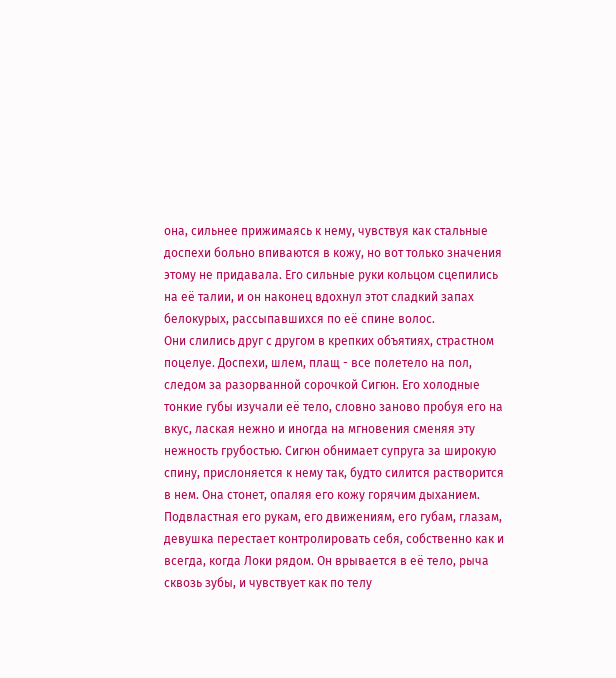она, сильнее прижимаясь к нему, чувствуя как стальные доспехи больно впиваются в кожу, но вот только значения этому не придавала. Его сильные руки кольцом сцепились на её талии, и он наконец вдохнул этот сладкий запах белокурых, рассыпавшихся по её спине волос.
Они слились друг с другом в крепких объятиях, страстном поцелуе. Доспехи, шлем, плащ - все полетело на пол, следом за разорванной сорочкой Сигюн. Его холодные тонкие губы изучали её тело, словно заново пробуя его на вкус, лаская нежно и иногда на мгновения сменяя эту нежность грубостью. Сигюн обнимает супруга за широкую спину, прислоняется к нему так, будто силится растворится в нем. Она стонет, опаляя его кожу горячим дыханием. Подвластная его рукам, его движениям, его губам, глазам, девушка перестает контролировать себя, собственно как и всегда, когда Локи рядом. Он врывается в её тело, рыча сквозь зубы, и чувствует как по телу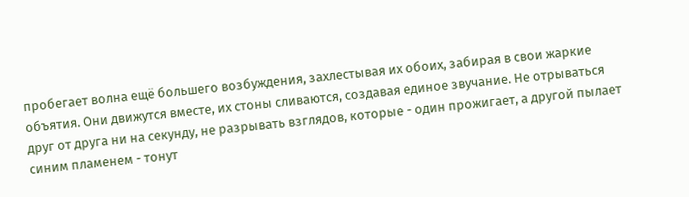пробегает волна ещё большего возбуждения, захлестывая их обоих, забирая в свои жаркие объятия. Они движутся вместе, их стоны сливаются, создавая единое звучание. Не отрываться друг от друга ни на секунду, не разрывать взглядов, которые - один прожигает, а другой пылает синим пламенем - тонут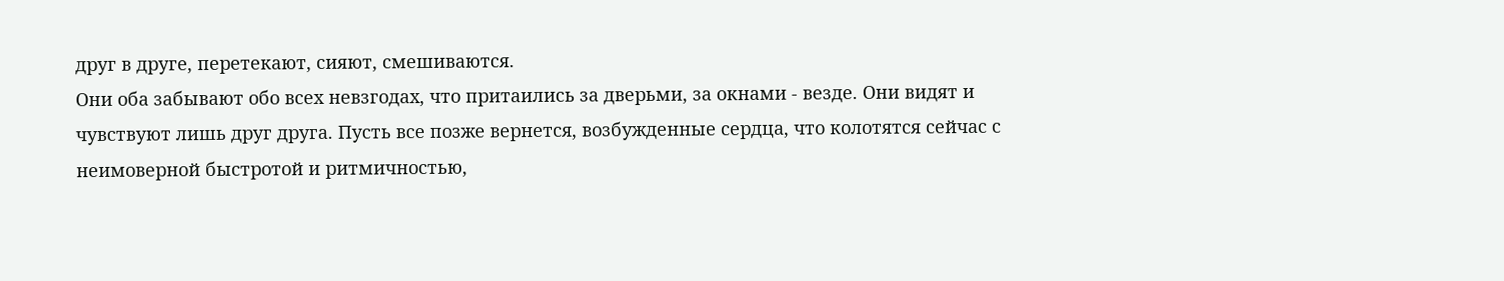друг в друге, перетекают, сияют, смешиваются.
Они оба забывают обо всех невзгодах, что притаились за дверьми, за окнами - везде. Они видят и чувствуют лишь друг друга. Пусть все позже вернется, возбужденные сердца, что колотятся сейчас с неимоверной быстротой и ритмичностью,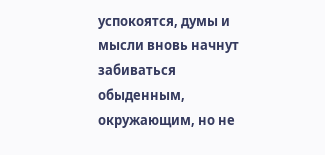успокоятся, думы и мысли вновь начнут забиваться обыденным, окружающим, но не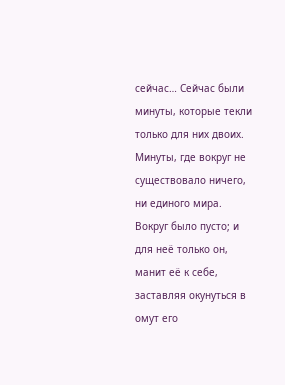сейчас… Сейчас были минуты, которые текли только для них двоих. Минуты, где вокруг не существовало ничего, ни единого мира. Вокруг было пусто; и для неё только он, манит её к себе, заставляя окунуться в омут его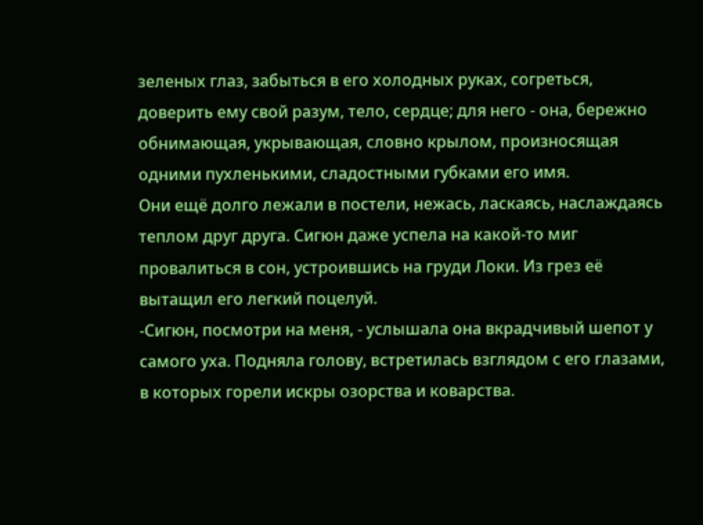зеленых глаз, забыться в его холодных руках, согреться, доверить ему свой разум, тело, сердце; для него - она, бережно обнимающая, укрывающая, словно крылом, произносящая одними пухленькими, сладостными губками его имя.
Они ещё долго лежали в постели, нежась, ласкаясь, наслаждаясь теплом друг друга. Сигюн даже успела на какой-то миг провалиться в сон, устроившись на груди Локи. Из грез её вытащил его легкий поцелуй.
-Сигюн, посмотри на меня, - услышала она вкрадчивый шепот у самого уха. Подняла голову, встретилась взглядом с его глазами, в которых горели искры озорства и коварства.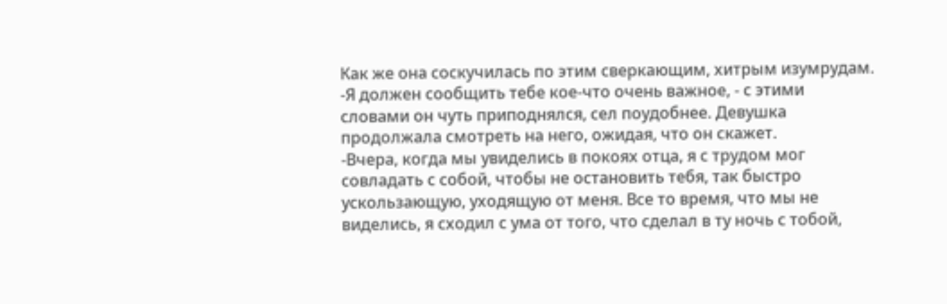Как же она соскучилась по этим сверкающим, хитрым изумрудам.
-Я должен сообщить тебе кое-что очень важное, - с этими словами он чуть приподнялся, сел поудобнее. Девушка продолжала смотреть на него, ожидая, что он скажет.
-Вчера, когда мы увиделись в покоях отца, я с трудом мог совладать с собой, чтобы не остановить тебя, так быстро ускользающую, уходящую от меня. Все то время, что мы не виделись, я сходил с ума от того, что сделал в ту ночь с тобой,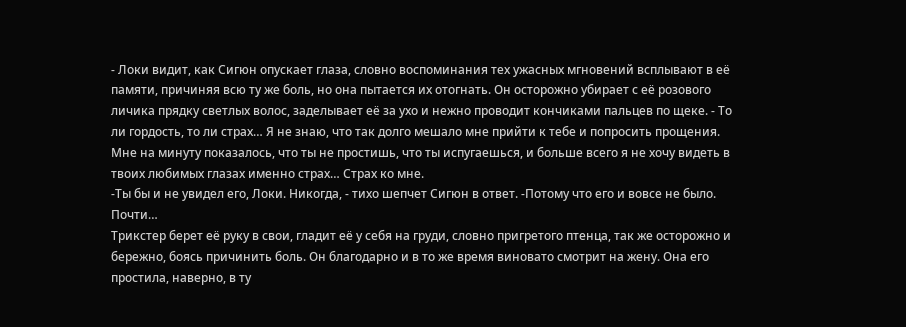- Локи видит, как Сигюн опускает глаза, словно воспоминания тех ужасных мгновений всплывают в её памяти, причиняя всю ту же боль, но она пытается их отогнать. Он осторожно убирает с её розового личика прядку светлых волос, заделывает её за ухо и нежно проводит кончиками пальцев по щеке. - То ли гордость, то ли страх… Я не знаю, что так долго мешало мне прийти к тебе и попросить прощения. Мне на минуту показалось, что ты не простишь, что ты испугаешься, и больше всего я не хочу видеть в твоих любимых глазах именно страх… Страх ко мне.
-Ты бы и не увидел его, Локи. Никогда, - тихо шепчет Сигюн в ответ. -Потому что его и вовсе не было. Почти…
Трикстер берет её руку в свои, гладит её у себя на груди, словно пригретого птенца, так же осторожно и бережно, боясь причинить боль. Он благодарно и в то же время виновато смотрит на жену. Она его простила, наверно, в ту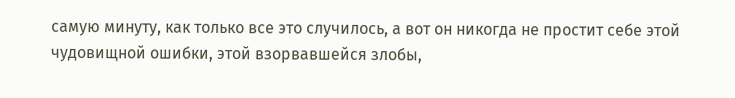самую минуту, как только все это случилось, а вот он никогда не простит себе этой чудовищной ошибки, этой взорвавшейся злобы,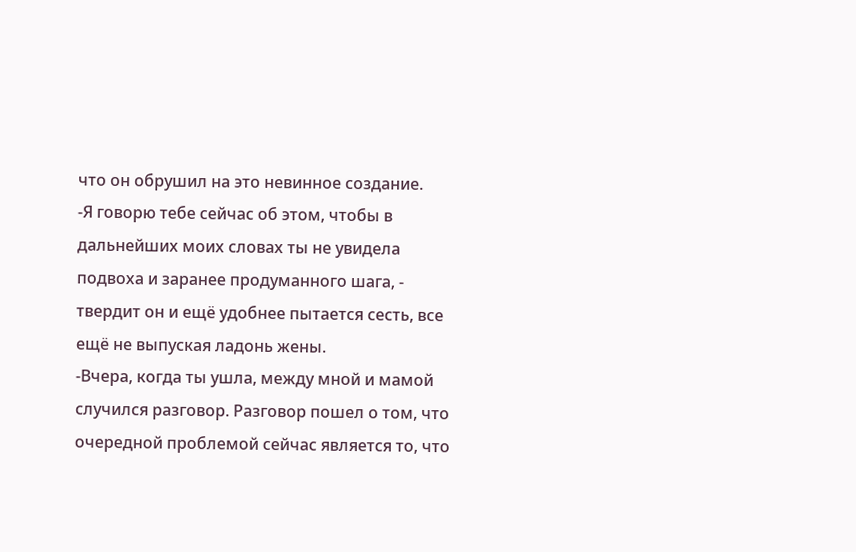что он обрушил на это невинное создание.
-Я говорю тебе сейчас об этом, чтобы в дальнейших моих словах ты не увидела подвоха и заранее продуманного шага, - твердит он и ещё удобнее пытается сесть, все ещё не выпуская ладонь жены.
-Вчера, когда ты ушла, между мной и мамой случился разговор. Разговор пошел о том, что очередной проблемой сейчас является то, что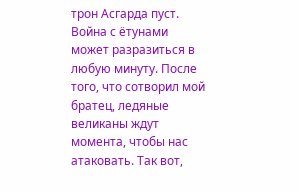трон Асгарда пуст. Война с ётунами может разразиться в любую минуту. После того, что сотворил мой братец, ледяные великаны ждут момента, чтобы нас атаковать. Так вот,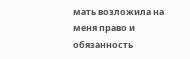мать возложила на меня право и обязанность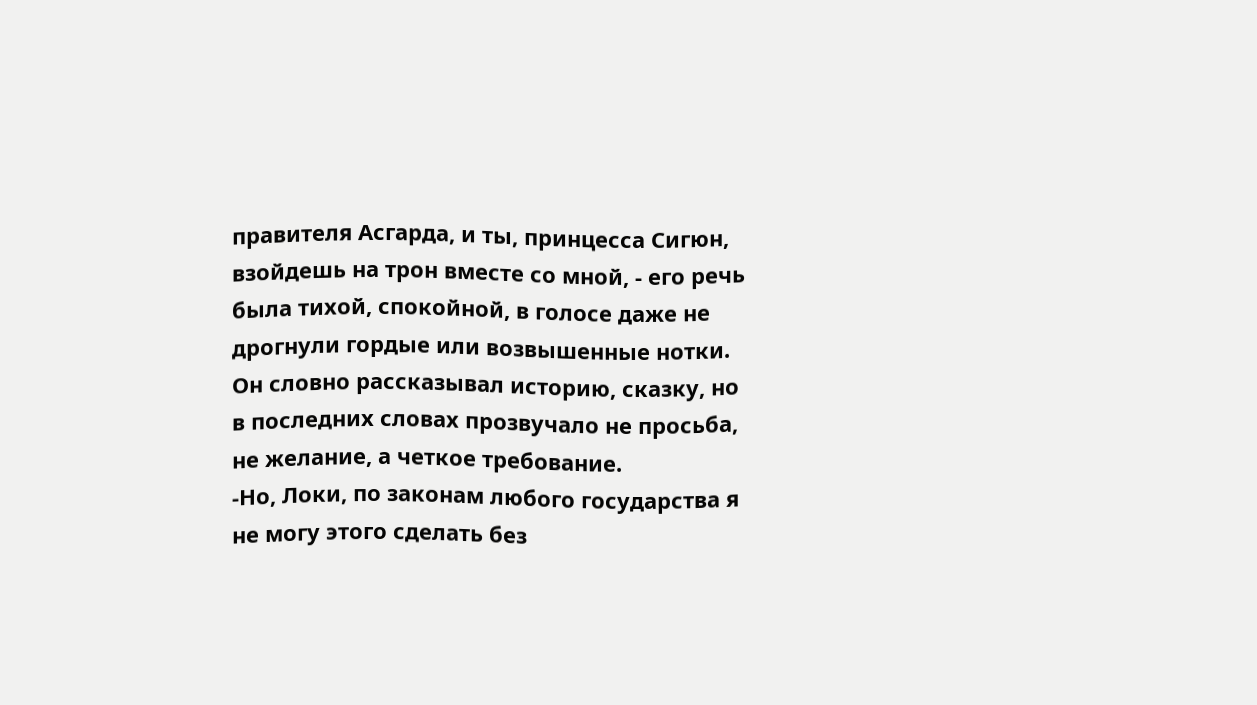правителя Асгарда, и ты, принцесса Сигюн, взойдешь на трон вместе со мной, - его речь была тихой, спокойной, в голосе даже не дрогнули гордые или возвышенные нотки. Он словно рассказывал историю, сказку, но в последних словах прозвучало не просьба, не желание, а четкое требование.
-Но, Локи, по законам любого государства я не могу этого сделать без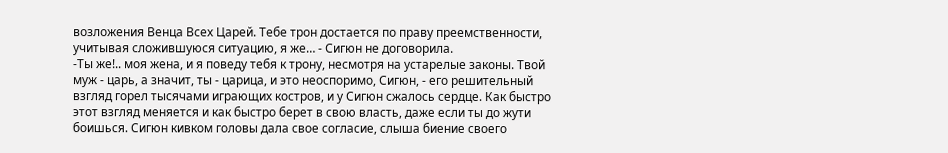возложения Венца Всех Царей. Тебе трон достается по праву преемственности, учитывая сложившуюся ситуацию, я же… - Сигюн не договорила.
-Ты же!.. моя жена, и я поведу тебя к трону, несмотря на устарелые законы. Твой муж - царь, а значит, ты - царица, и это неоспоримо, Сигюн, - его решительный взгляд горел тысячами играющих костров, и у Сигюн сжалось сердце. Как быстро этот взгляд меняется и как быстро берет в свою власть, даже если ты до жути боишься. Сигюн кивком головы дала свое согласие, слыша биение своего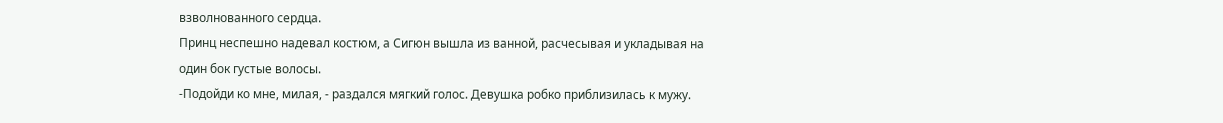взволнованного сердца.
Принц неспешно надевал костюм, а Сигюн вышла из ванной, расчесывая и укладывая на один бок густые волосы.
-Подойди ко мне, милая, - раздался мягкий голос. Девушка робко приблизилась к мужу.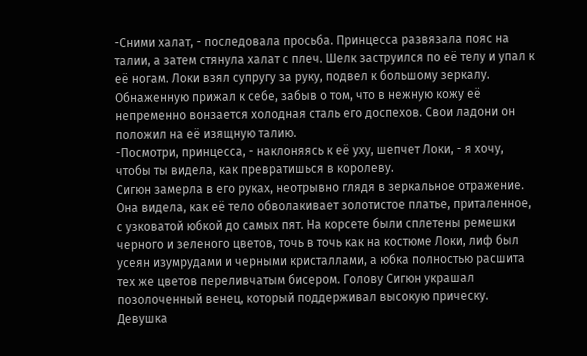-Сними халат, - последовала просьба. Принцесса развязала пояс на талии, а затем стянула халат с плеч. Шелк заструился по её телу и упал к её ногам. Локи взял супругу за руку, подвел к большому зеркалу. Обнаженную прижал к себе, забыв о том, что в нежную кожу её непременно вонзается холодная сталь его доспехов. Свои ладони он положил на её изящную талию.
-Посмотри, принцесса, - наклоняясь к её уху, шепчет Локи, - я хочу, чтобы ты видела, как превратишься в королеву.
Сигюн замерла в его руках, неотрывно глядя в зеркальное отражение. Она видела, как её тело обволакивает золотистое платье, приталенное, с узковатой юбкой до самых пят. На корсете были сплетены ремешки черного и зеленого цветов, точь в точь как на костюме Локи, лиф был усеян изумрудами и черными кристаллами, а юбка полностью расшита тех же цветов переливчатым бисером. Голову Сигюн украшал позолоченный венец, который поддерживал высокую прическу. Девушка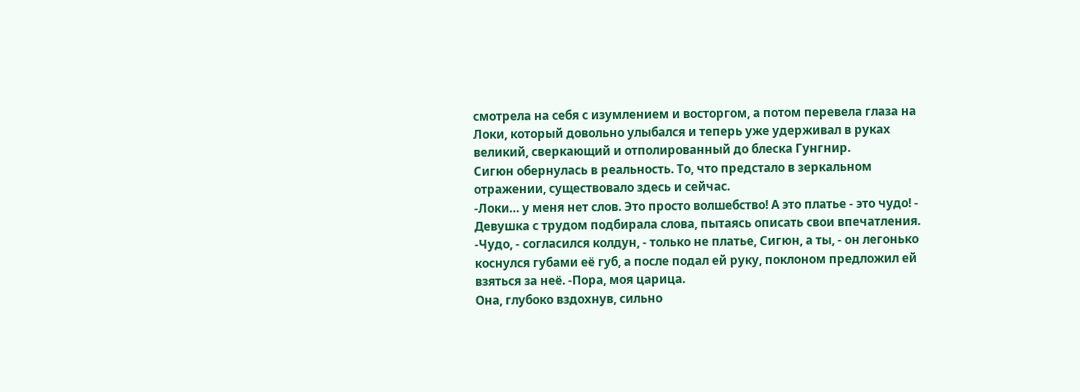смотрела на себя с изумлением и восторгом, а потом перевела глаза на Локи, который довольно улыбался и теперь уже удерживал в руках великий, сверкающий и отполированный до блеска Гунгнир.
Сигюн обернулась в реальность. То, что предстало в зеркальном отражении, существовало здесь и сейчас.
-Локи… у меня нет слов. Это просто волшебство! А это платье - это чудо! - Девушка с трудом подбирала слова, пытаясь описать свои впечатления.
-Чудо, - согласился колдун, - только не платье, Сигюн, а ты, - он легонько коснулся губами её губ, а после подал ей руку, поклоном предложил ей взяться за неё. -Пора, моя царица.
Она, глубоко вздохнув, сильно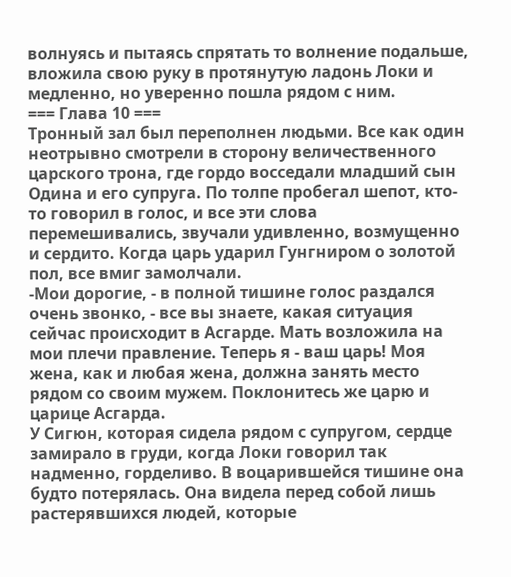волнуясь и пытаясь спрятать то волнение подальше, вложила свою руку в протянутую ладонь Локи и медленно, но уверенно пошла рядом с ним.
=== Глава 10 ===
Тронный зал был переполнен людьми. Все как один неотрывно смотрели в сторону величественного царского трона, где гордо восседали младший сын Одина и его супруга. По толпе пробегал шепот, кто-то говорил в голос, и все эти слова перемешивались, звучали удивленно, возмущенно и сердито. Когда царь ударил Гунгниром о золотой пол, все вмиг замолчали.
-Мои дорогие, - в полной тишине голос раздался очень звонко, - все вы знаете, какая ситуация сейчас происходит в Асгарде. Мать возложила на мои плечи правление. Теперь я - ваш царь! Моя жена, как и любая жена, должна занять место рядом со своим мужем. Поклонитесь же царю и царице Асгарда.
У Сигюн, которая сидела рядом с супругом, сердце замирало в груди, когда Локи говорил так надменно, горделиво. В воцарившейся тишине она будто потерялась. Она видела перед собой лишь растерявшихся людей, которые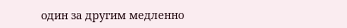один за другим медленно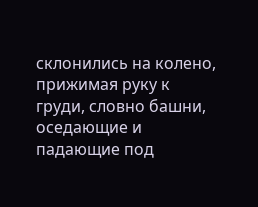склонились на колено, прижимая руку к груди, словно башни, оседающие и падающие под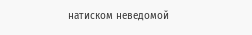натиском неведомой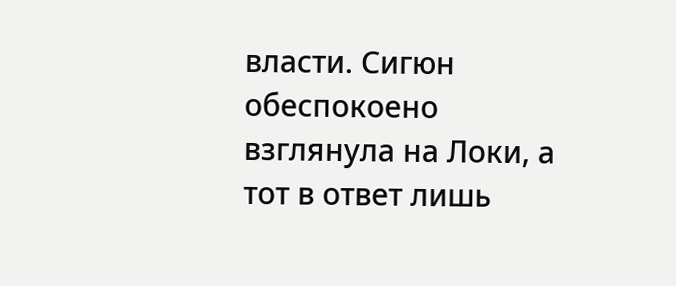власти. Сигюн обеспокоено взглянула на Локи, а тот в ответ лишь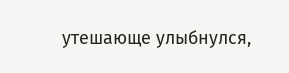утешающе улыбнулся,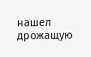нашел дрожащую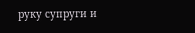руку супруги и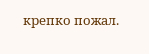крепко пожал.